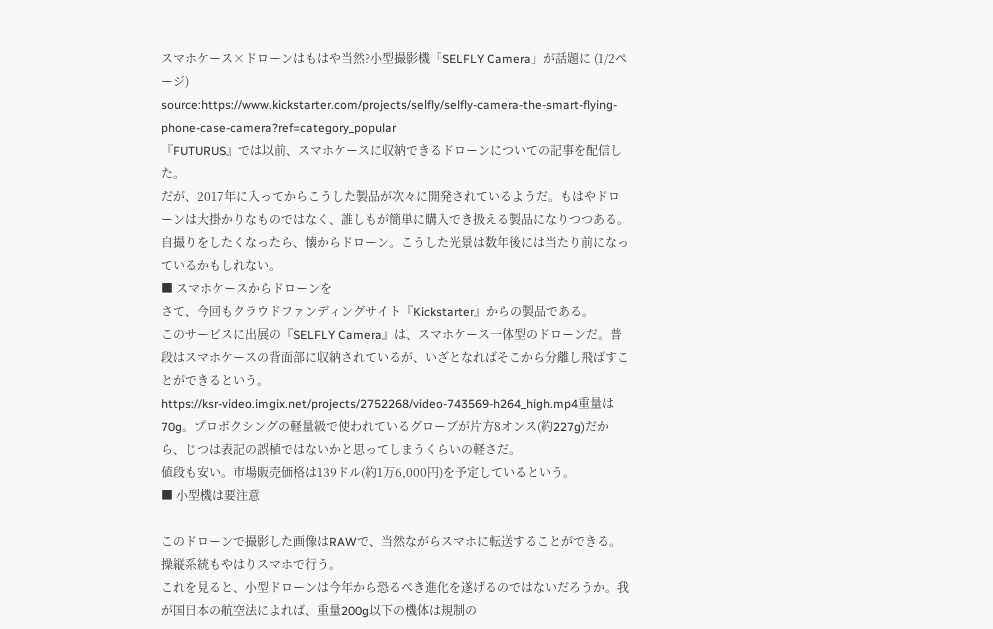スマホケース×ドローンはもはや当然?小型撮影機「SELFLY Camera」が話題に (1/2ページ)
source:https://www.kickstarter.com/projects/selfly/selfly-camera-the-smart-flying-phone-case-camera?ref=category_popular
『FUTURUS』では以前、スマホケースに収納できるドローンについての記事を配信した。
だが、2017年に入ってからこうした製品が次々に開発されているようだ。もはやドローンは大掛かりなものではなく、誰しもが簡単に購入でき扱える製品になりつつある。
自撮りをしたくなったら、懐からドローン。こうした光景は数年後には当たり前になっているかもしれない。
■ スマホケースからドローンを
さて、今回もクラウドファンディングサイト『Kickstarter』からの製品である。
このサービスに出展の『SELFLY Camera』は、スマホケース一体型のドローンだ。普段はスマホケースの背面部に収納されているが、いざとなればそこから分離し飛ばすことができるという。
https://ksr-video.imgix.net/projects/2752268/video-743569-h264_high.mp4重量は70g。プロボクシングの軽量級で使われているグローブが片方8オンス(約227g)だから、じつは表記の誤植ではないかと思ってしまうくらいの軽さだ。
値段も安い。市場販売価格は139ドル(約1万6,000円)を予定しているという。
■ 小型機は要注意

このドローンで撮影した画像はRAWで、当然ながらスマホに転送することができる。操縦系統もやはりスマホで行う。
これを見ると、小型ドローンは今年から恐るべき進化を遂げるのではないだろうか。我が国日本の航空法によれば、重量200g以下の機体は規制の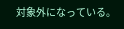対象外になっている。